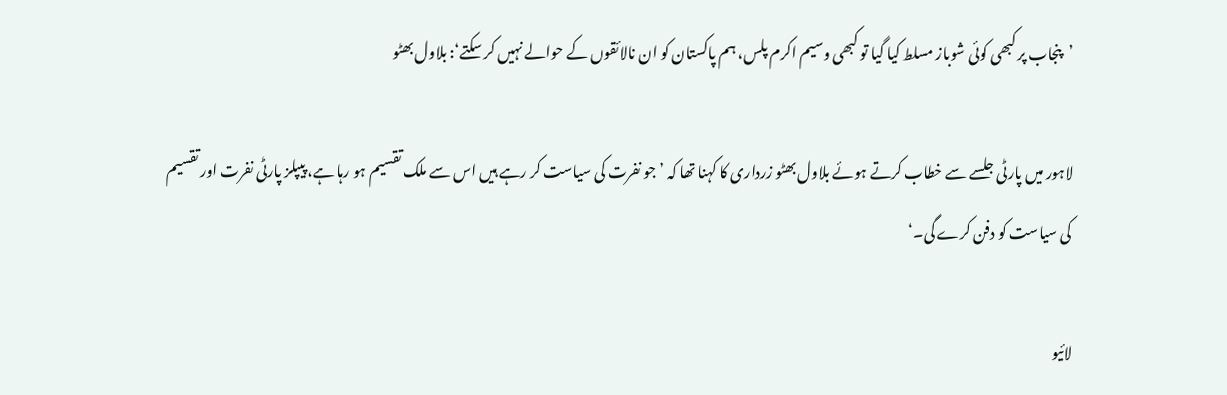’پنجاب پر کبھی کوئی شوباز مسلط کیا گیا تو کبھی وسیم اکرم پلس، ہم پاکستان کو ان نالائقوں کے حوالے نہیں کر سکتے‘: بلاول بھٹو

لاہور میں پارٹی جلسے سے خطاب کرتے ہوئے بلاول بھٹو زرداری کا کہنا تھا کہ ’جو نفرت کی سیاست کر رہے ہیں اس سے ملک تقسیم ہو رہا ہے، پیپلز پارٹی نفرت اور تقسیم کی سیاست کو دفن کرے گی۔‘

لائیو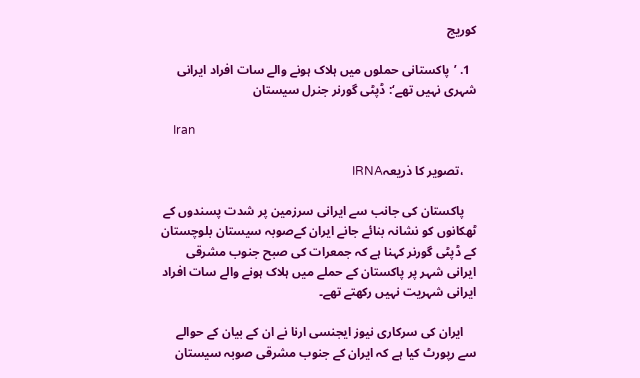کوریج

  1. ’پاکستانی حملوں میں ہلاک ہونے والے سات افراد ایرانی شہری نہیں تھے‘: ڈپٹی گورنر جنرل سیستان

    Iran

    ،تصویر کا ذریعہIRNA

    پاکستان کی جانب سے ایرانی سرزمین پر شدت پسندوں کے ٹھکانوں کو نشانہ بنائے جانے ایران کےصوبہ سیستان بلوچستان کے ڈپٹی گورنر کہنا ہے کہ جمعرات کی صبح جنوب مشرقی ایرانی شہر پر پاکستان کے حملے میں ہلاک ہونے والے سات افراد ایرانی شہریت نہیں رکھتے تھے۔

    ایران کی سرکاری نیوز ایجنسی ارنا نے ان کے بیان کے حوالے سے رپورٹ کیا ہے کہ ایران کے جنوب مشرقی صوبہ سیستان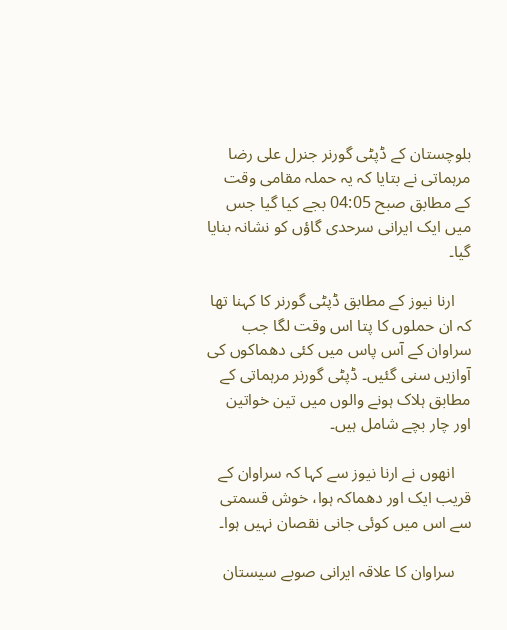بلوچستان کے ڈپٹی گورنر جنرل علی رضا مرہماتی نے بتایا کہ یہ حملہ مقامی وقت کے مطابق صبح 04:05 بجے کیا گیا جس میں ایک ایرانی سرحدی گاؤں کو نشانہ بنایا گیا۔

    ارنا نیوز کے مطابق ڈپٹی گورنر کا کہنا تھا کہ ان حملوں کا پتا اس وقت لگا جب سراوان کے آس پاس میں کئی دھماکوں کی آوازیں سنی گئیں۔ ڈپٹی گورنر مرہماتی کے مطابق ہلاک ہونے والوں میں تین خواتین اور چار بچے شامل ہیں۔

    انھوں نے ارنا نیوز سے کہا کہ سراوان کے قریب ایک اور دھماکہ ہوا، خوش قسمتی سے اس میں کوئی جانی نقصان نہیں ہوا۔

    سراوان کا علاقہ ایرانی صوبے سیستان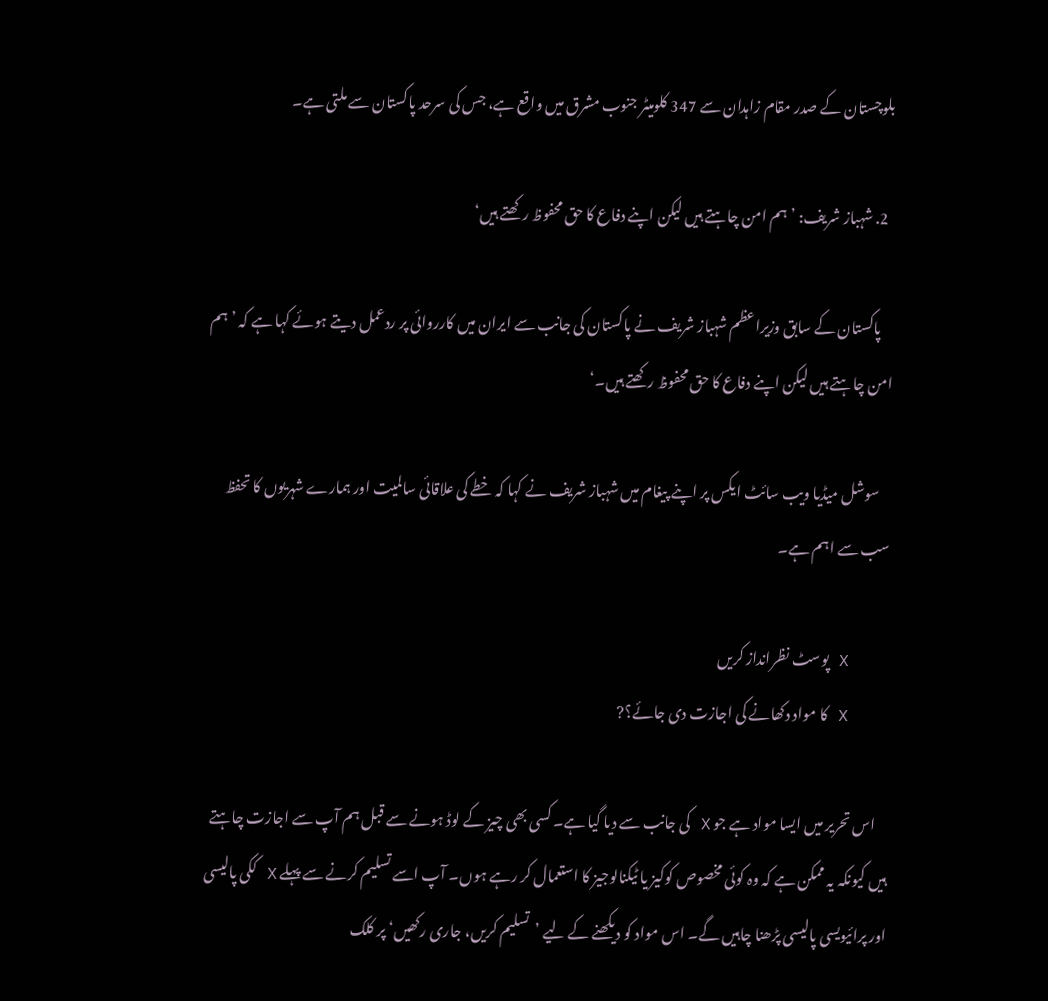بلوچستان کے صدر مقام زاہدان سے 347 کلومیٹر جنوب مشرق میں واقع ہے، جس کی سرحد پاکستان سے ملتی ہے۔

  2. شہباز شریف: ’ہم امن چاہتے ہیں لیکن اپنے دفاع کا حق محفوظ رکھتے ہیں‘

    پاکستان کے سابق وزیراعظم شہباز شریف نے پاکستان کی جانب سے ایران میں کارروائی پر ردعمل دیتے ہوئے کہا ہے کہ ’ہم امن چاہتے ہیں لیکن اپنے دفاع کا حق محفوظ رکھتے ہیں۔‘

    سوشل میڈیا ویب سائٹ ایکس پر اپنے پیغام میں شہباز شریف نے کہا کہ خطے کی علاقائی سالمیت اور ہمارے شہریوں کا تحفظ سب سے اہم ہے۔

    X پوسٹ نظرانداز کریں
    X کا مواد دکھانے کی اجازت دی جائے؟?

    اس تحریر میں ایسا مواد ہے جو X کی جانب سے دیا گیا ہے۔ کسی بھی چیز کے لوڈ ہونے سے قبل ہم آپ سے اجازت چاہتے ہیں کیونکہ یہ ممکن ہے کہ وہ کوئی مخصوص کوکیز یا ٹیکنالوجیز کا استعمال کر رہے ہوں۔ آپ اسے تسلیم کرنے سے پہلے X ککی پالیسی اور پرائیویسی پالیسی پڑھنا چاہیں گے۔ اس مواد کو دیکھنے کے لیے ’تسلیم کریں، جاری رکھیں‘ پر کلک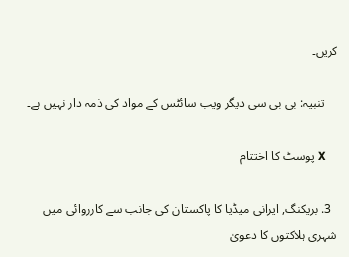کریں۔

    تنبیہ: بی بی سی دیگر ویب سائٹس کے مواد کی ذمہ دار نہیں ہے۔

    X پوسٹ کا اختتام

  3. بریکنگ, ایرانی میڈیا کا پاکستان کی جانب سے کارروائی میں شہری ہلاکتوں کا دعویٰ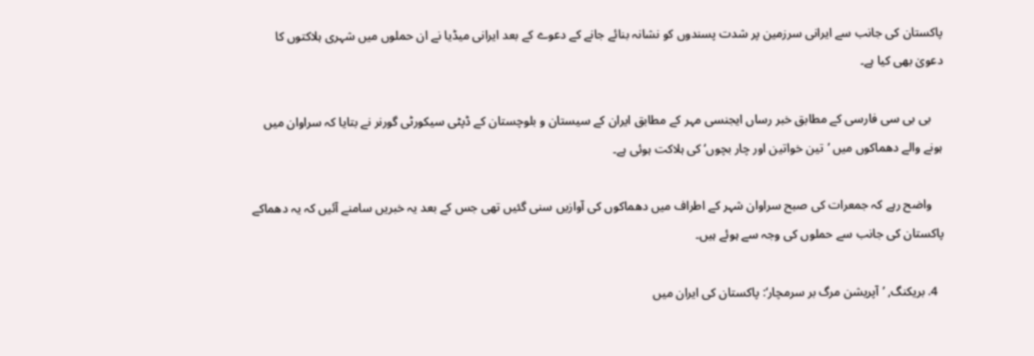پاکستان کی جانب سے ایرانی سرزمین پر شدت پسندوں کو نشانہ بنائے جانے کے دعوے کے بعد ایرانی میڈیا نے ان حملوں میں شہری ہلاکتوں کا دعویٰ بھی کیا ہے۔

    بی بی سی فارسی کے مطابق خبر رساں ایجنسی مہر کے مطابق ایران کے سیستان و بلوچستان کے ڈپٹی سیکورٹی گورنر نے بتایا کہ سراوان میں ہونے والے دھماکوں میں ’تین خواتین اور چار بچوں‘ کی ہلاکت ہوئی ہے۔

    واضح رہے کہ جمعرات کی صبح سراوان شہر کے اطراف میں دھماکوں کی آوازیں سنی گئیں تھی جس کے بعد یہ خبریں سامنے آئیں کہ یہ دھماکے پاکستان کی جانب سے حملوں کی وجہ سے ہوئے ہیں۔

  4. بریکنگ, ’آپریشن مرگ بر سرمچار‘: پاکستان کی ایران میں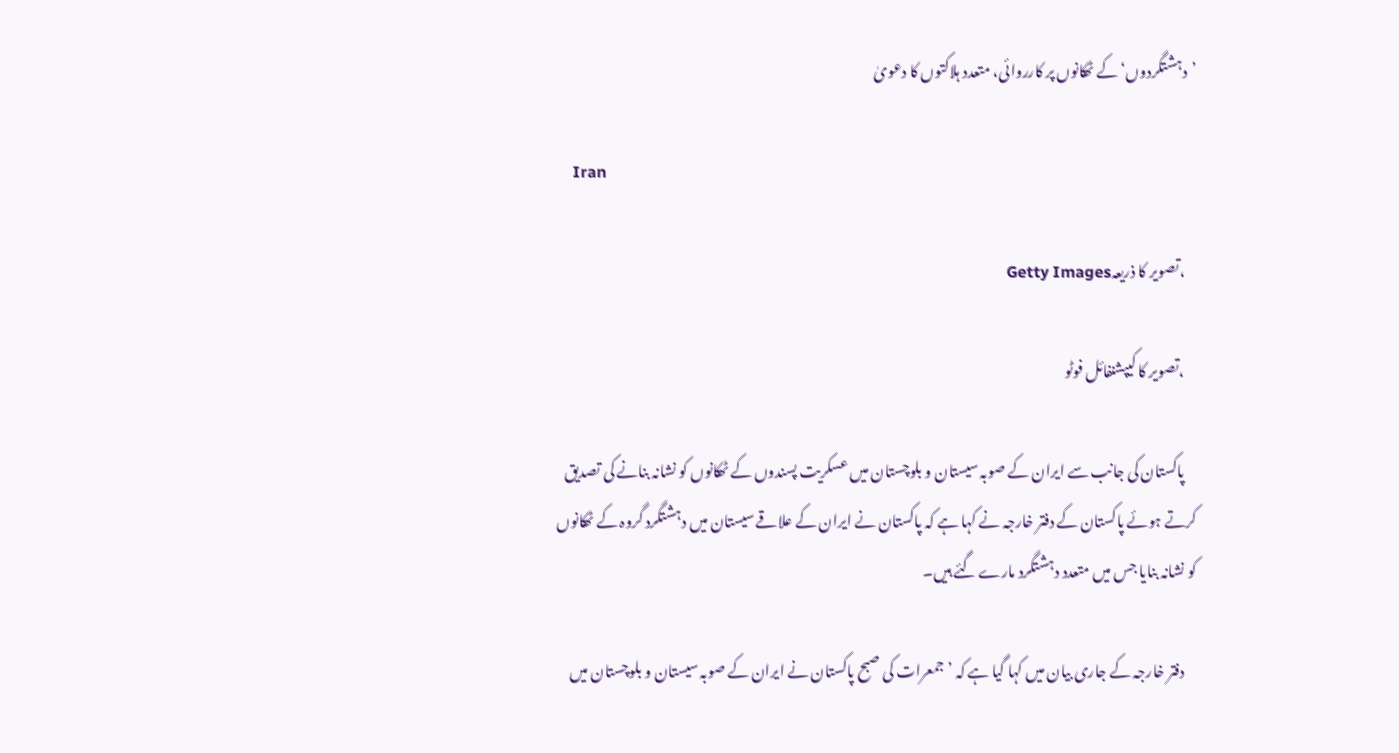’دہشتگردوں‘ کے ٹھکانوں پر کارروائی، متعدد ہلاکتوں کا دعویٰ

    Iran

    ،تصویر کا ذریعہGetty Images

    ،تصویر کا کیپشنفائل فوٹو

    پاکستان کی جانب سے ایران کے صوبہ سیستان و بلوچستان میں عسکریت پسندوں کے ٹھکانوں کو نشانہ بنانے کی تصدیق کرتے ہوئے پاکستان کے دفتر خارجہ نے کہا ہے کہ پاکستان نے ایران کے علاقے سیستان میں دہشتگرد گروہ کے ٹھکانوں کو نشانہ بنایا جس میں متعدد دہشتگرد مارے گئے ہیں۔

    دفتر خارجہ کے جاری بیان میں کہا گیا ہے کہ ’جمعرات کی صبح پاکستان نے ایران کے صوبہ سیستان و بلوچستان میں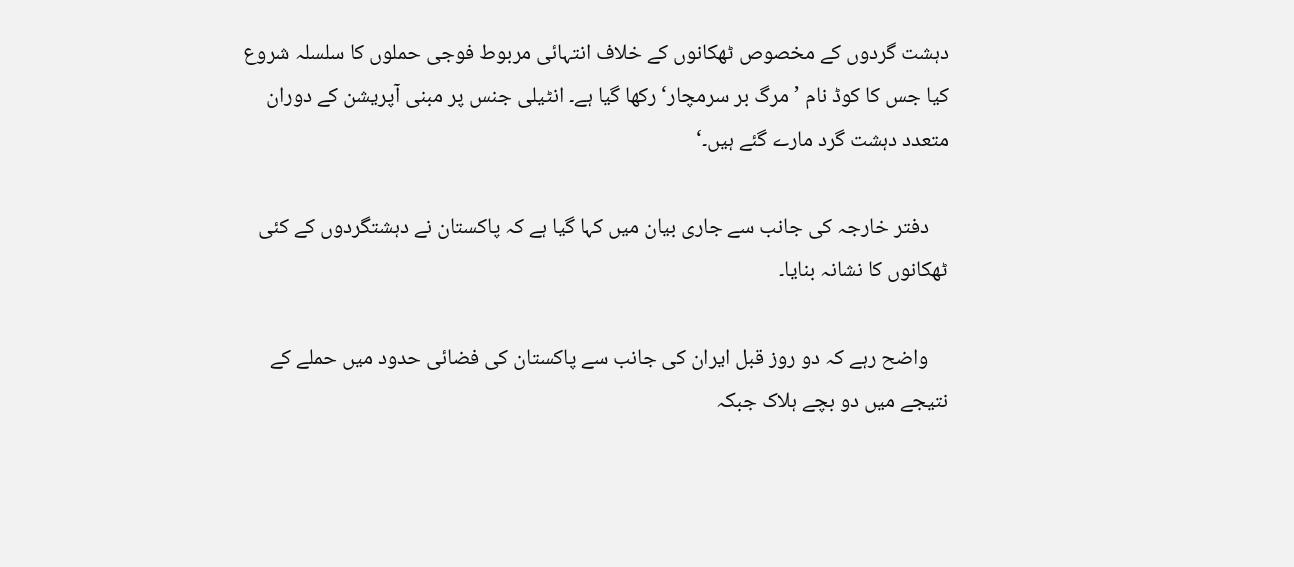دہشت گردوں کے مخصوص ٹھکانوں کے خلاف انتہائی مربوط فوجی حملوں کا سلسلہ شروع کیا جس کا کوڈ نام ’مرگ بر سرمچار‘ رکھا گیا ہے۔ انٹیلی جنس پر مبنی آپریشن کے دوران متعدد دہشت گرد مارے گئے ہیں۔‘

    دفتر خارجہ کی جانب سے جاری بیان میں کہا گیا ہے کہ پاکستان نے دہشتگردوں کے کئی ٹھکانوں کا نشانہ بنایا۔

    واضح رہے کہ دو روز قبل ایران کی جانب سے پاکستان کی فضائی حدود میں حملے کے نتیجے میں دو بچے ہلاک جبکہ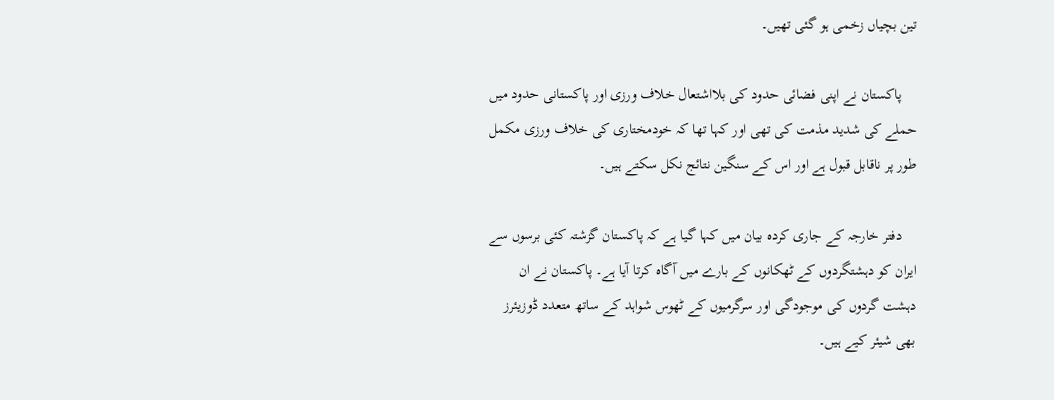تین بچیاں زخمی ہو گئی تھیں۔

    پاکستان نے اپنی فضائی حدود کی بلااشتعال خلاف ورزی اور پاکستانی حدود میں حملے کی شدید مذمت کی تھی اور کہا تھا کہ خودمختاری کی خلاف ورزی مکمل طور پر ناقابل قبول ہے اور اس کے سنگین نتائج نکل سکتے ہیں۔

    دفتر خارجہ کے جاری کردہ بیان میں کہا گیا ہے کہ پاکستان گزشتہ کئی برسوں سے ایران کو دہشتگردوں کے ٹھکانوں کے بارے میں آگاہ کرتا آیا ہے۔ پاکستان نے ان دہشت گردوں کی موجودگی اور سرگرمیوں کے ٹھوس شواہد کے ساتھ متعدد ڈوزیئرز بھی شیئر کیے ہیں۔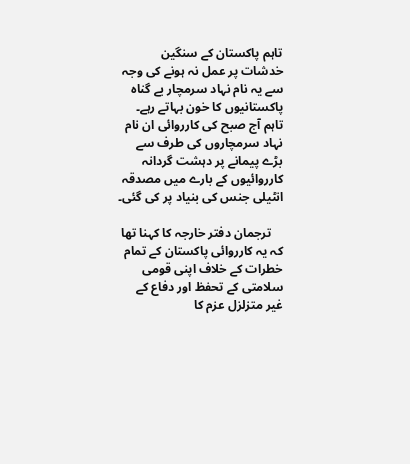تاہم پاکستان کے سنگین خدشات پر عمل نہ ہونے کی وجہ سے یہ نام نہاد سرمچار بے گناہ پاکستانیوں کا خون بہاتے رہے۔ تاہم آج صبح کی کارروائی ان نام نہاد سرمچاروں کی طرف سے بڑے پیمانے پر دہشت گردانہ کارروائیوں کے بارے میں مصدقہ انٹیلی جنس کی بنیاد پر کی گئی۔

    ترجمان دفتر خارجہ کا کہنا تھا کہ یہ کارروائی پاکستان کے تمام خطرات کے خلاف اپنی قومی سلامتی کے تحفظ اور دفاع کے غیر متزلزل عزم کا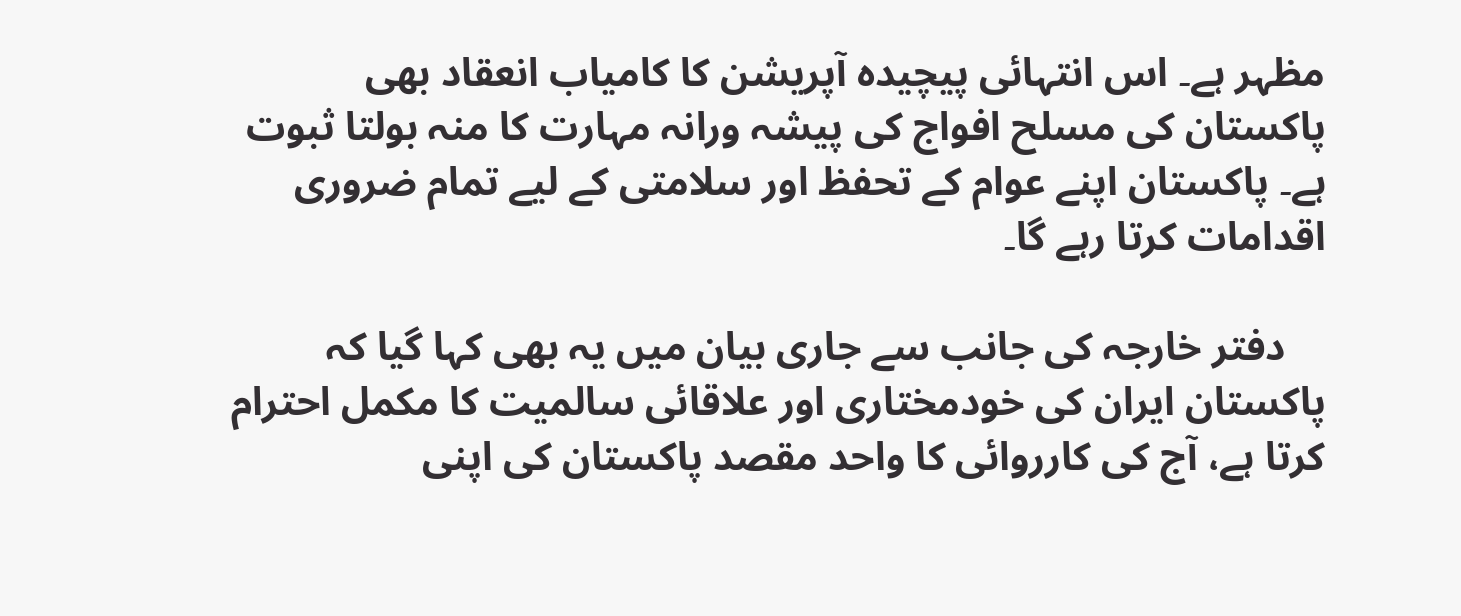مظہر ہے۔ اس انتہائی پیچیدہ آپریشن کا کامیاب انعقاد بھی پاکستان کی مسلح افواج کی پیشہ ورانہ مہارت کا منہ بولتا ثبوت ہے۔ پاکستان اپنے عوام کے تحفظ اور سلامتی کے لیے تمام ضروری اقدامات کرتا رہے گا۔

    دفتر خارجہ کی جانب سے جاری بیان میں یہ بھی کہا گیا کہ پاکستان ایران کی خودمختاری اور علاقائی سالمیت کا مکمل احترام کرتا ہے، آج کی کارروائی کا واحد مقصد پاکستان کی اپنی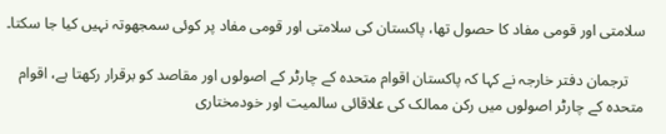سلامتی اور قومی مفاد کا حصول تھا، پاکستان کی سلامتی اور قومی مفاد پر کوئی سمجھوتہ نہیں کیا جا سکتا۔

    ترجمان دفتر خارجہ نے کہا کہ پاکستان اقوام متحدہ کے چارٹر کے اصولوں اور مقاصد کو برقرار رکھتا ہے، اقوام متحدہ کے چارٹر اصولوں میں رکن ممالک کی علاقائی سالمیت اور خودمختاری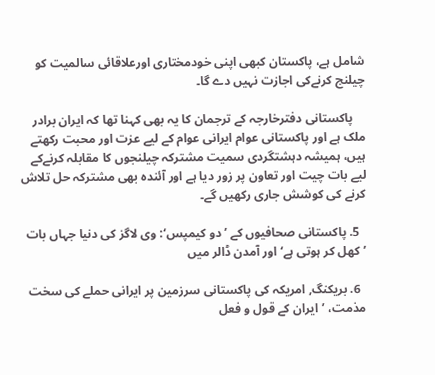شامل ہے، پاکستان کبھی اپنی خودمختاری اورعلاقائی سالمیت کو چیلنج کرنےکی اجازت نہیں دے گا۔

    پاکستانی دفترخارجہ کے ترجمان کا یہ بھی کہنا تھا کہ ایران برادر ملک ہے اور پاکستانی عوام ایرانی عوام کے لیے عزت اور محبت رکھتے ہیں، ہمیشہ دہشتگردی سمیت مشترکہ چیلنجوں کا مقابلہ کرنےکے لیے بات چیت اور تعاون پر زور دیا ہے اور آئندہ بھی مشترکہ حل تلاش کرنے کی کوشش جاری رکھیں گے۔

  5. پاکستانی صحافیوں کے ’دو کیمپس‘: وی لاگز کی دنیا جہاں بات ’کھل کر ہوتی ہے‘ اور آمدن ڈالر میں

  6. بریکنگ, امریکہ کی پاکستانی سرزمین پر ایرانی حملے کی سخت مذمت، ’ایران کے قول و فعل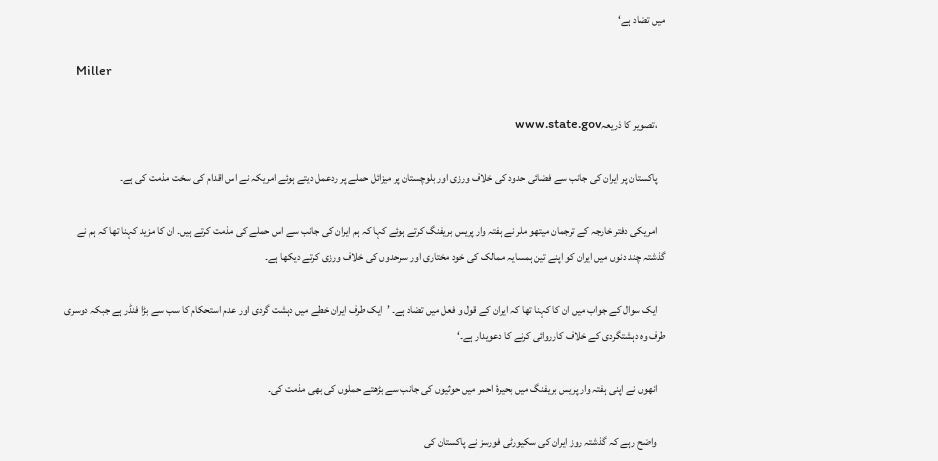میں تضاد ہے‘

    Miller

    ،تصویر کا ذریعہwww.state.gov

    پاکستان پر ایران کی جانب سے فضائی حدود کی خلاف ورزی اور بلوچستان پر میزائل حملے پر ردعمل دیتے ہوئے امریکہ نے اس اقدام کی سخت مذمت کی ہے۔

    امریکی دفتر خارجہ کے ترجمان میتھو ملر نے ہفتہ وار پریس بریفنگ کرتے ہوئے کہا کہ ہم ایران کی جانب سے اس حملے کی مذمت کرتے ہیں۔ ان کا مزید کہنا تھا کہ ہم نے گذشتہ چند دنوں میں ایران کو اپنے تین ہمسایہ ممالک کی خود مختاری اور سرحدوں کی خلاف ورزی کرتے دیکھا ہے۔

    ایک سوال کے جواب میں ان کا کہنا تھا کہ ایران کے قول و فعل میں تضاد ہے۔ ’ایک طرف ایران خطے میں دہشت گردی اور عدم استحکام کا سب سے بڑا فنڈر ہے جبکہ دوسری طرف وہ دہشتگردی کے خلاف کارروائی کرنے کا دعویدار ہے۔‘

    انھوں نے اپنی ہفتہ وار پریس بریفنگ میں بحیرۂ احمر میں حوثیوں کی جانب سے بڑھتے حملوں کی بھی مذمت کی۔

    واضح رہے کہ گذشتہ روز ایران کی سکیورٹی فورسز نے پاکستان کی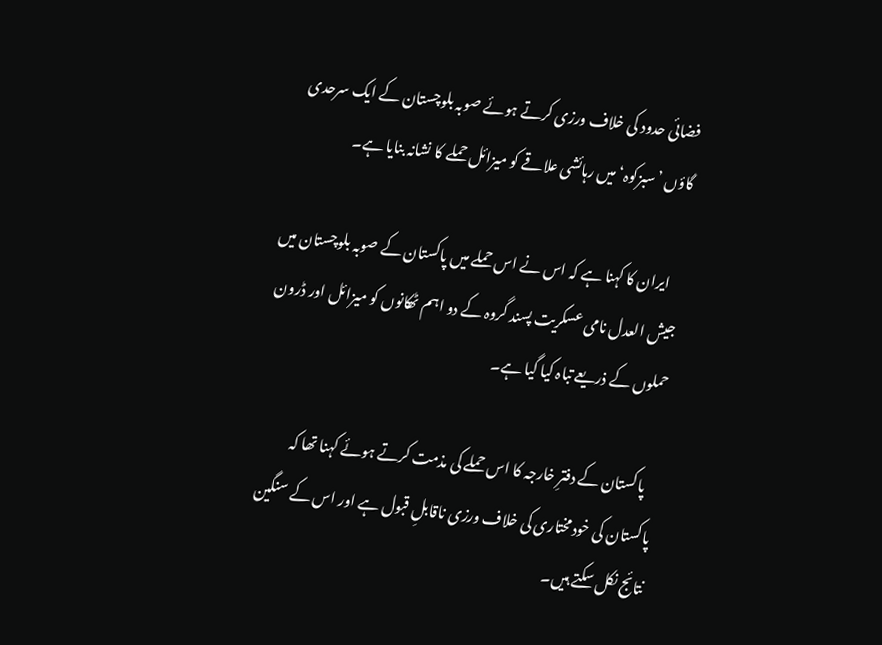فضائی حدود کی خلاف ورزی کرتے ہوئے صوبہ بلوچستان کے ایک سرحدی گاؤں ’سبزکوہ‘ میں رہائشی علاقے کو میزائل حملے کا نشانہ بنایا ہے۔

    ایران کا کہنا ہے کہ اس نے اس حملے میں پاکستان کے صوبہ بلوچستان میں جیش العدل نامی عسکریت پسند گروہ کے دو اہم ٹھکانوں کو میزائل اور ڈرون حملوں کے ذریعے تباہ کیا گیا ہے۔

    پاکستان کے دفترِ خارجہ کا اس حملے کی مذمت کرتے ہوئے کہنا تھا کہ پاکستان کی خودمختاری کی خلاف ورزی ناقابلِ قبول ہے اور اس کے سنگین نتائج نکل سکتے ہیں۔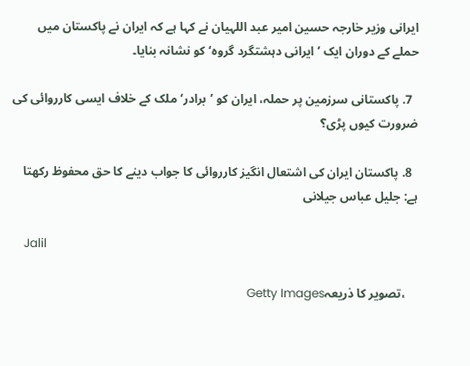ایرانی وزیر خارجہ حسین امیر عبد اللہیان نے کہا ہے کہ ایران نے پاکستان میں حملے کے دوران ایک ’ایرانی دہشتگرد گروہ‘ کو نشانہ بنایا۔

  7. پاکستانی سرزمین پر حملہ، ایران کو ’برادر‘ ملک کے خلاف ایسی کارروائی کی ضرورت کیوں پڑی؟

  8. پاکستان ایران کی اشتعال انگیز کارروائی کا جواب دینے کا حق محفوظ رکھتا ہے: جلیل عباس جیلانی

    Jalil

    ،تصویر کا ذریعہGetty Images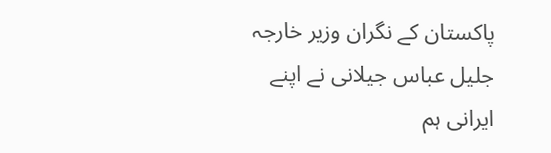پاکستان کے نگران وزیر خارجہ جلیل عباس جیلانی نے اپنے ایرانی ہم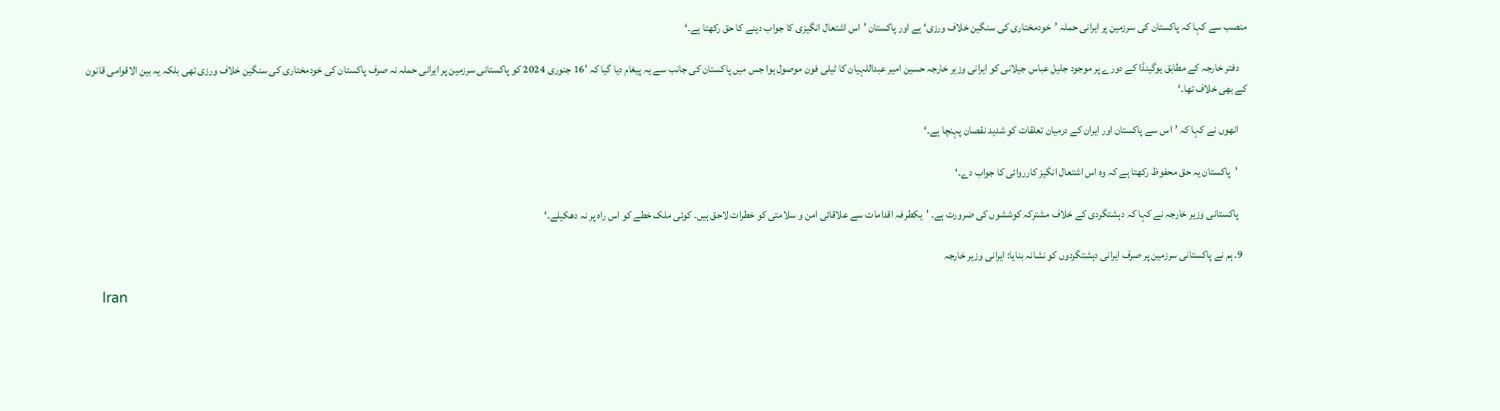منصب سے کہا کہ پاکستان کی سرزمین پر ایرانی حملہ ’خودمختاری کی سنگین خلاف ورزی‘ ہے اور پاکستان ’اس اشتعال انگیزی کا جواب دینے کا حق رکھتا ہے۔‘

    دفتر خارجہ کے مطابق یوگینڈا کے دورے پر موجود جلیل عباس جیلانی کو ایرانی وزیر خارجہ حسین امیر عبداللہیان کا ٹیلی فون موصول ہوا جس میں پاکستان کی جانب سے یہ پیغام دیا گیا کہ ’16 جنوری 2024 کو پاکستانی سرزمین پر ایرانی حملہ نہ صرف پاکستان کی خودمختاری کی سنگین خلاف ورزی تھی بلکہ یہ بین الاقوامی قانون کے بھی خلاف تھا۔‘

    انھوں نے کہا کہ ’اس سے پاکستان اور ایران کے درمیان تعلقات کو شدید نقصان پہنچا ہے۔‘

    ’پاکستان یہ حق محفوظ رکھتا ہے کہ وہ اس اشتعال انگیز کارروائی کا جواب دے۔‘

    پاکستانی وزیر خارجہ نے کہا کہ دہشتگردی کے خلاف مشترکہ کوششوں کی ضرورت ہے۔ ’یکطرفہ اقدامات سے علاقائی امن و سلامتی کو خطرات لاحق ہیں۔ کوئی ملک خطے کو اس راہ پر نہ دھکیلے۔‘

  9. ہم نے پاکستانی سرزمین پر صرف ایرانی دہشتگردوں کو نشانہ بنایا: ایرانی وزیر خارجہ

    Iran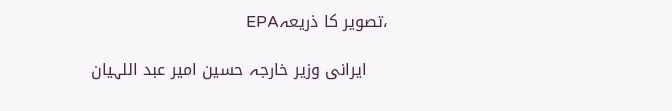،تصویر کا ذریعہEPA

    ایرانی وزیر خارجہ حسین امیر عبد اللہیان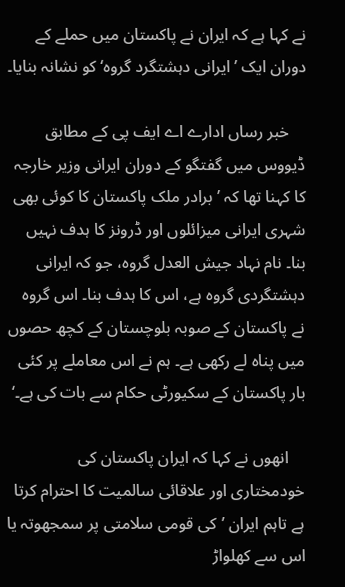نے کہا ہے کہ ایران نے پاکستان میں حملے کے دوران ایک ’ایرانی دہشتگرد گروہ‘ کو نشانہ بنایا۔

    خبر رساں ادارے اے ایف پی کے مطابق ڈیووس میں گفتگو کے دوران ایرانی وزیر خارجہ کا کہنا تھا کہ ’برادر ملک پاکستان کا کوئی بھی شہری ایرانی میزائلوں اور ڈرونز کا ہدف نہیں بنا۔ نام نہاد جیش العدل گروہ، جو کہ ایرانی دہشتگردی گروہ ہے، اس کا ہدف بنا۔ اس گروہ نے پاکستان کے صوبہ بلوچستان کے کچھ حصوں میں پناہ لے رکھی ہے۔ ہم نے اس معاملے پر کئی بار پاکستان کے سکیورٹی حکام سے بات کی ہے۔‘

    انھوں نے کہا کہ ایران پاکستان کی خودمختاری اور علاقائی سالمیت کا احترام کرتا ہے تاہم ایران ’کی قومی سلامتی پر سمجھوتہ یا اس سے کھلواڑ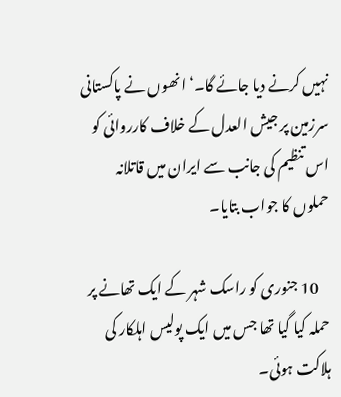نہیں کرنے دیا جائے گا۔‘ انھوں نے پاکستانی سرزمین پر جیش العدل کے خلاف کارروائی کو اس تنظیم کی جانب سے ایران میں قاتلانہ حملوں کا جواب بتایا۔

    10 جنوری کو راسک شہر کے ایک تھانے پر حملہ کیا گیا تھا جس میں ایک پولیس اہلکار کی ہلاکت ہوئی۔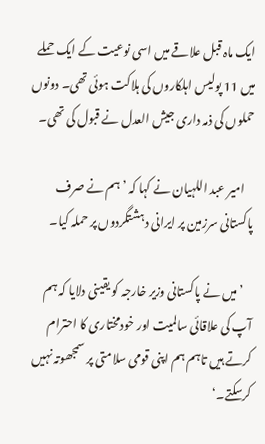ایک ماہ قبل علاقے میں اسی نوعیت کے ایک حملے میں 11 پولیس اہلکاروں کی ہلاکت ہوئی تھی۔ دونوں حملوں کی ذمہ داری جیش العدل نے قبول کی تھی۔

    امیر عبد اللہیان نے کہا کہ ’ہم نے صرف پاکستانی سرزمین پر ایرانی دہشتگردوں پر حملہ کیا۔

    ’میں نے پاکستانی وزیر خارجہ کو یقینی دلایا کہ ہم آپ کی علاقائی سالمیت اور خودمختاری کا احترام کرتے ہیں تاہم ہم اپنی قومی سلامتی پر سمجھوتہ نہیں کرسکتے۔‘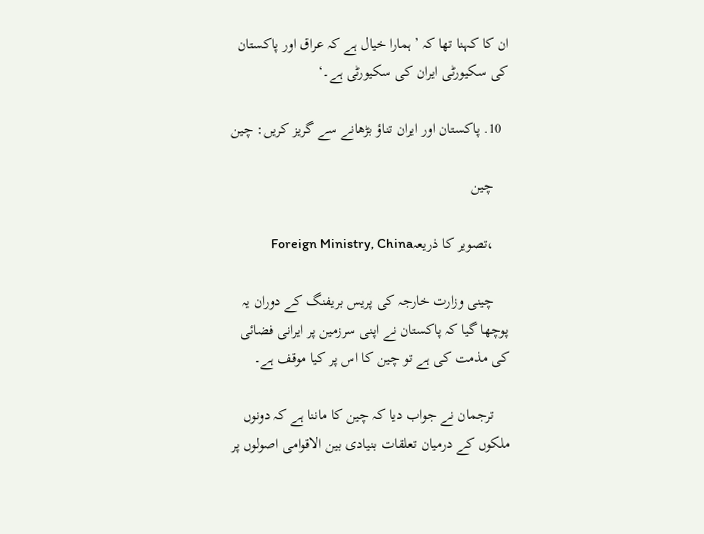ان کا کہنا تھا کہ ’ہمارا خیال ہے کہ عراق اور پاکستان کی سکیورٹی ایران کی سکیورٹی ہے۔‘

  10. پاکستان اور ایران تناؤ بڑھانے سے گریز کریں: چین

    چین

    ،تصویر کا ذریعہForeign Ministry, China

    چینی وزارت خارجہ کی پریس بریفنگ کے دوران یہ پوچھا گیا کہ پاکستان نے اپنی سرزمین پر ایرانی فضائی کی مذمت کی ہے تو چین کا اس پر کیا موقف ہے۔

    ترجمان نے جواب دیا کہ چین کا ماننا ہے کہ دونوں ملکوں کے درمیان تعلقات بنیادی بین الاقوامی اصولوں پر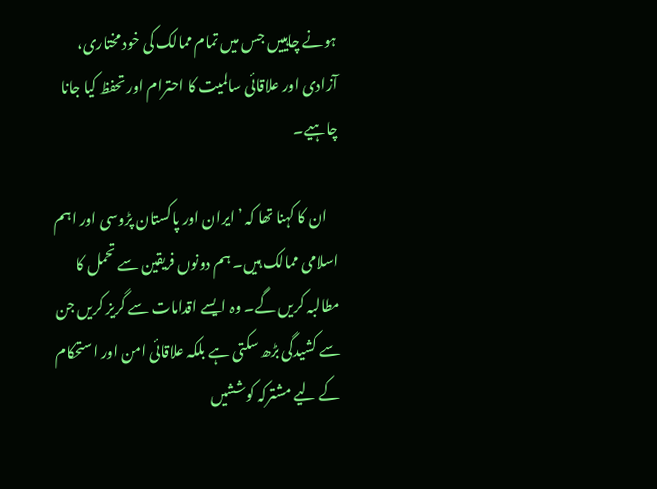ہونے چاہییں جس میں تمام ممالک کی خود مختاری، آزادی اور علاقائی سالمیت کا احترام اور تحفظ کیا جانا چاہیے۔

    ان کا کہنا تھا کہ ’ایران اور پاکستان پڑوسی اور اہم اسلامی ممالک ہیں۔ ہم دونوں فریقین سے تحمل کا مطالبہ کریں گے۔ وہ ایسے اقدامات سے گریز کریں جن سے کشیدگی بڑھ سکتی ہے بلکہ علاقائی امن اور استحکام کے لیے مشترکہ کوششیں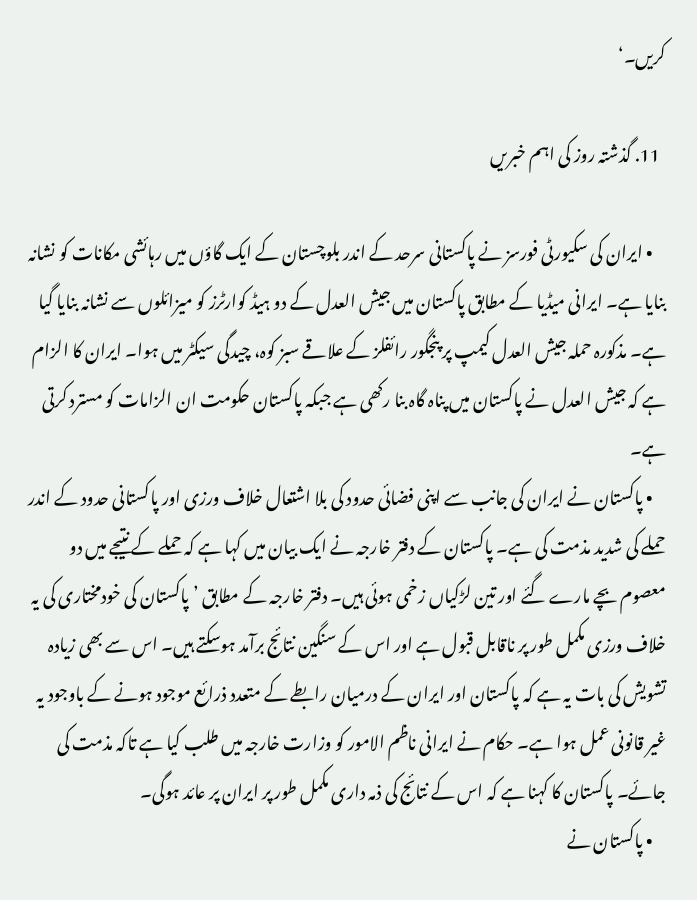کریں۔‘

  11. گذشتہ روز کی اہم خبریں

    • ایران کی سکیورٹی فورسز نے پاکستانی سرحد کے اندر بلوچستان کے ایک گاؤں میں رہائشی مکانات کو نشانہ بنایا ہے۔ ایرانی میڈیا کے مطابق پاکستان میں جیش العدل کے دو ہیڈ کوارٹرز کو میزائلوں سے نشانہ بنایا گیا ہے۔ مذکورہ حملہ جیش العدل کیمپ پر پنجگور رائفلز کے علاقے سبز کوہ، چیدگی سیکٹر میں ہوا۔ ایران کا الزام ہے کہ جیش العدل نے پاکستان میں پناہ گاہ بنا رکھی ہے جبکہ پاکستان حکومت ان الزامات کو مسترد کرتی ہے۔
    • پاکستان نے ایران کی جانب سے اپنی فضائی حدود کی بلا اشتعال خلاف ورزی اور پاکستانی حدود کے اندر حملے کی شدید مذمت کی ہے۔ پاکستان کے دفتر خارجہ نے ایک بیان میں کہا ہے کہ حملے کے نتیجے میں دو معصوم بچے مارے گئے اور تین لڑکیاں زخمی ہوئی ہیں۔ دفتر خارجہ کے مطابق ’پاکستان کی خودمختاری کی یہ خلاف ورزی مکمل طور پر ناقابل قبول ہے اور اس کے سنگین نتائج برآمد ہوسکتے ہیں۔ اس سے بھی زیادہ تشویش کی بات یہ ہے کہ پاکستان اور ایران کے درمیان رابطے کے متعدد ذرائع موجود ہونے کے باوجود یہ غیر قانونی عمل ہوا ہے۔ حکام نے ایرانی ناظم الامور کو وزارت خارجہ میں طلب کیا ہے تاکہ مذمت کی جائے۔ پاکستان کا کہنا ہے کہ اس کے نتائج کی ذمہ داری مکمل طور پر ایران پر عائد ہوگی۔
    • پاکستان نے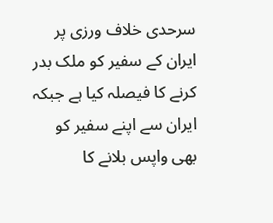سرحدی خلاف ورزی پر ایران کے سفیر کو ملک بدر کرنے کا فیصلہ کیا ہے جبکہ ایران سے اپنے سفیر کو بھی واپس بلانے کا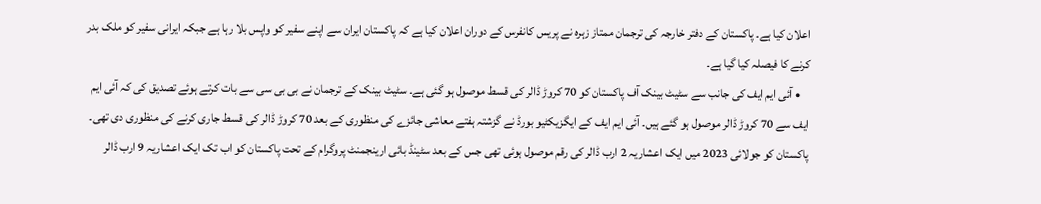اعلان کیا ہے۔ پاکستان کے دفتر خارجہ کی ترجمان ممتاز زہرہ نے پریس کانفرس کے دوران اعلان کیا ہے کہ پاکستان ایران سے اپنے سفیر کو واپس بلا رہا ہے جبکہ ایرانی سفیر کو ملک بدر کرنے کا فیصلہ کیا گیا ہے۔
    • آئی ایم ایف کی جانب سے سٹیٹ بینک آف پاکستان کو 70 کروڑ ڈالر کی قسط موصول ہو گئی ہے۔ سٹیٹ بینک کے ترجمان نے بی بی سی سے بات کرتے ہوئے تصدیق کی کہ آئی ایم ایف سے 70 کروڑ ڈالر موصول ہو گئے ہیں۔ آئی ایم ایف کے ایگزیکٹیو بورڈ نے گزشتہ ہفتے معاشی جائزے کی منظوری کے بعد 70 کروڑ ڈالر کی قسط جاری کرنے کی منظوری دی تھی۔ پاکستان کو جولائی 2023 میں ایک اعشاریہ 2 ارب ڈالر کی رقم موصول ہوئی تھی جس کے بعد سٹینڈ بائی ارینجمنٹ پروگرام کے تحت پاکستان کو اب تک ایک اعشاریہ 9 ارب ڈالر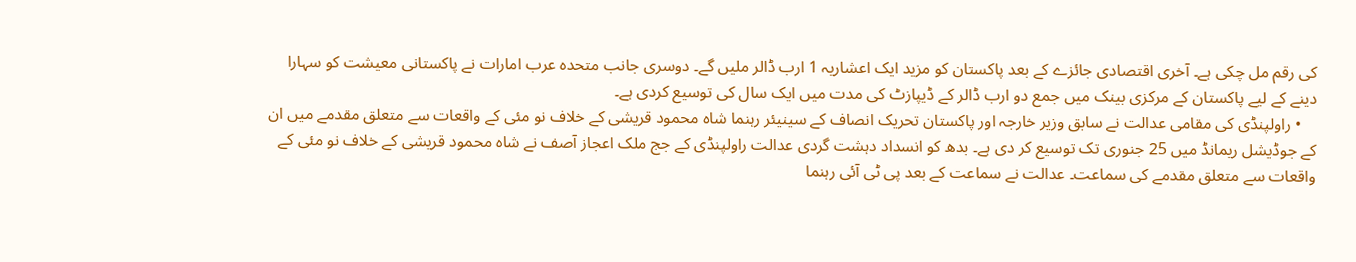کی رقم مل چکی ہے۔ آخری اقتصادی جائزے کے بعد پاکستان کو مزید ایک اعشاریہ 1 ارب ڈالر ملیں گے۔ دوسری جانب متحدہ عرب امارات نے پاکستانی معیشت کو سہارا دینے کے لیے پاکستان کے مرکزی بینک میں جمع دو ارب ڈالر کے ڈیپازٹ کی مدت میں ایک سال کی توسیع کردی ہے۔
    • راولپنڈی کی مقامی عدالت نے سابق وزیر خارجہ اور پاکستان تحریک انصاف کے سینیئر رہنما شاہ محمود قریشی کے خلاف نو مئی کے واقعات سے متعلق مقدمے میں ان کے جوڈیشل ریمانڈ میں 25 جنوری تک توسیع کر دی ہے۔ بدھ کو انسداد دہشت گردی عدالت راولپنڈی کے جج ملک اعجاز آصف نے شاہ محمود قریشی کے خلاف نو مئی کے واقعات سے متعلق مقدمے کی سماعت۔ عدالت نے سماعت کے بعد پی ٹی آئی رہنما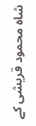شاہ محمود قریشی کے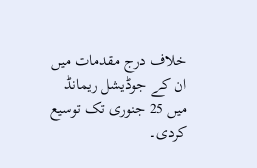خلاف درج مقدمات میں ان کے جوڈیشل ریمانڈ میں 25 جنوری تک توسیع کردی۔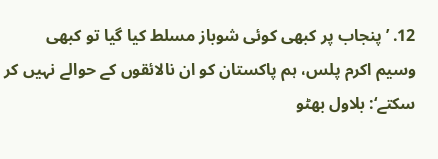12. ’پنجاب پر کبھی کوئی شوباز مسلط کیا گیا تو کبھی وسیم اکرم پلس، ہم پاکستان کو ان نالائقوں کے حوالے نہیں کر سکتے‘: بلاول بھٹو